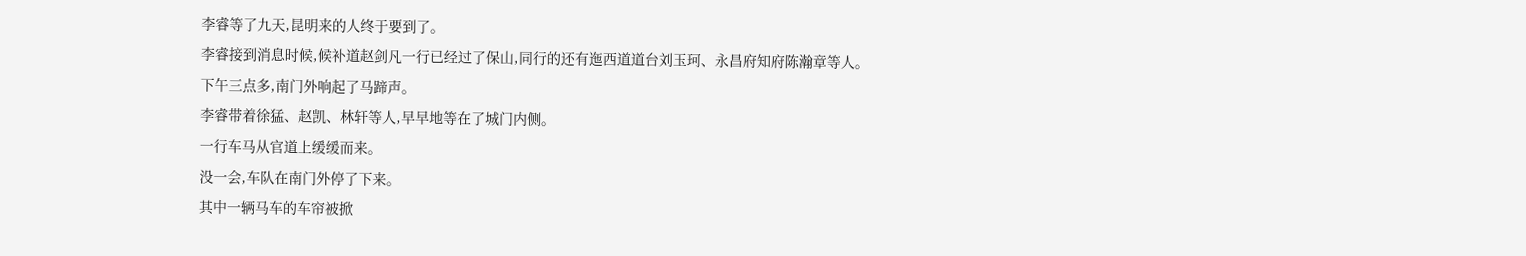李睿等了九天,昆明来的人终于要到了。
李睿接到消息时候,候补道赵剑凡一行已经过了保山,同行的还有迤西道道台刘玉珂、永昌府知府陈瀚章等人。
下午三点多,南门外响起了马蹄声。
李睿带着徐猛、赵凯、林轩等人,早早地等在了城门内侧。
一行车马从官道上缓缓而来。
没一会,车队在南门外停了下来。
其中一辆马车的车帘被掀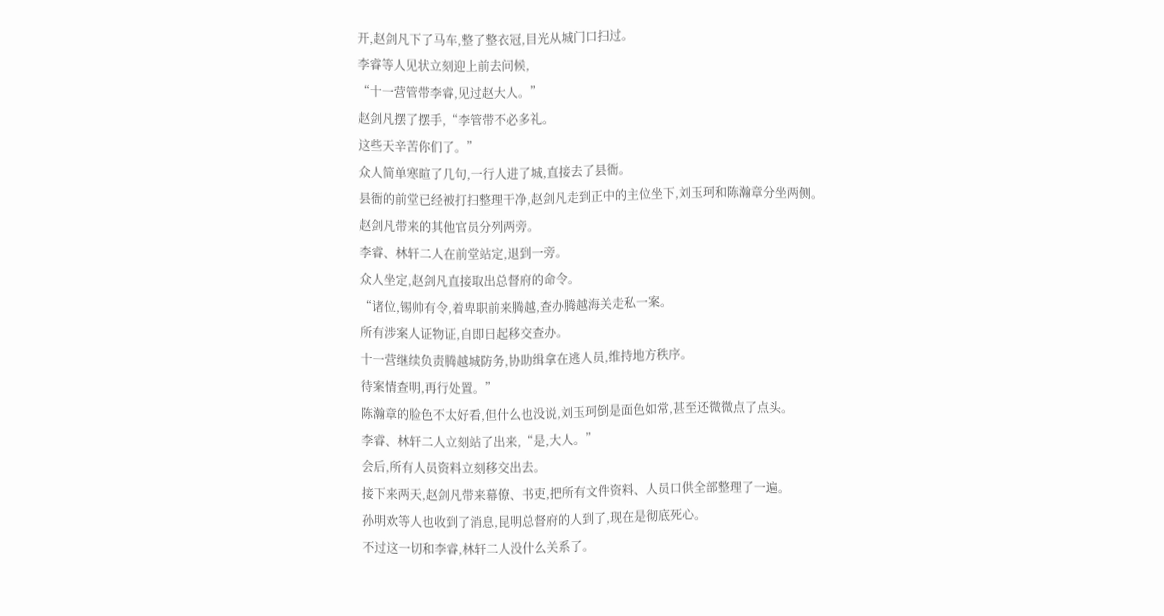开,赵剑凡下了马车,整了整衣冠,目光从城门口扫过。
李睿等人见状立刻迎上前去问候,
“十一营管带李睿,见过赵大人。”
赵剑凡摆了摆手,“李管带不必多礼。
这些天辛苦你们了。”
众人简单寒暄了几句,一行人进了城,直接去了县衙。
县衙的前堂已经被打扫整理干净,赵剑凡走到正中的主位坐下,刘玉珂和陈瀚章分坐两侧。
赵剑凡带来的其他官员分列两旁。
李睿、林轩二人在前堂站定,退到一旁。
众人坐定,赵剑凡直接取出总督府的命令。
“诸位,锡帅有令,着卑职前来腾越,查办腾越海关走私一案。
所有涉案人证物证,自即日起移交查办。
十一营继续负责腾越城防务,协助缉拿在逃人员,维持地方秩序。
待案情查明,再行处置。”
陈瀚章的脸色不太好看,但什么也没说,刘玉珂倒是面色如常,甚至还微微点了点头。
李睿、林轩二人立刻站了出来,“是,大人。”
会后,所有人员资料立刻移交出去。
接下来两天,赵剑凡带来幕僚、书吏,把所有文件资料、人员口供全部整理了一遍。
孙明欢等人也收到了消息,昆明总督府的人到了,现在是彻底死心。
不过这一切和李睿,林轩二人没什么关系了。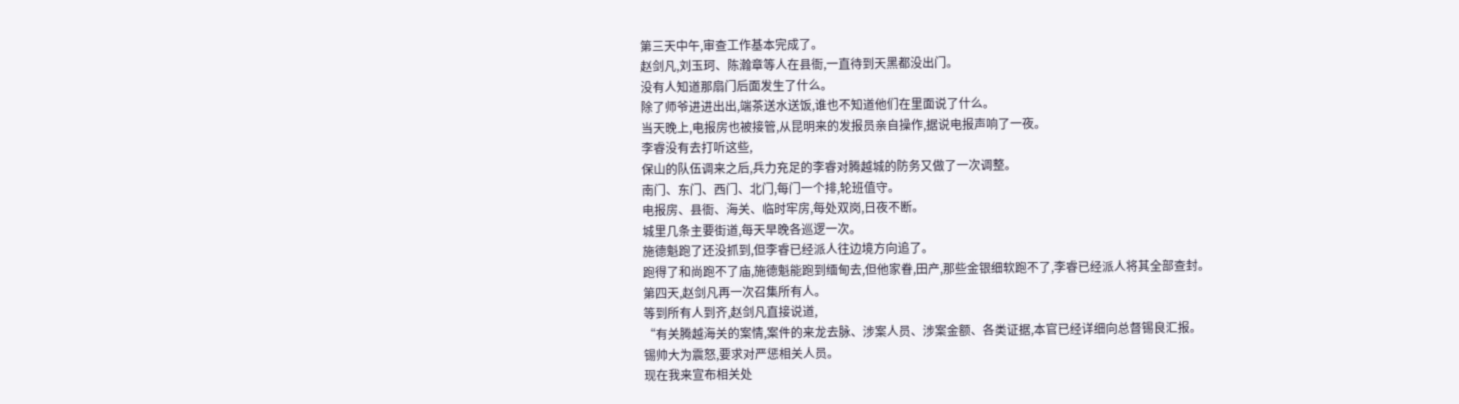第三天中午,审查工作基本完成了。
赵剑凡,刘玉珂、陈瀚章等人在县衙,一直待到天黑都没出门。
没有人知道那扇门后面发生了什么。
除了师爷进进出出,端茶送水送饭,谁也不知道他们在里面说了什么。
当天晚上,电报房也被接管,从昆明来的发报员亲自操作,据说电报声响了一夜。
李睿没有去打听这些,
保山的队伍调来之后,兵力充足的李睿对腾越城的防务又做了一次调整。
南门、东门、西门、北门,每门一个排,轮班值守。
电报房、县衙、海关、临时牢房,每处双岗,日夜不断。
城里几条主要街道,每天早晚各巡逻一次。
施德魁跑了还没抓到,但李睿已经派人往边境方向追了。
跑得了和尚跑不了庙,施德魁能跑到缅甸去,但他家眷,田产,那些金银细软跑不了,李睿已经派人将其全部查封。
第四天,赵剑凡再一次召集所有人。
等到所有人到齐,赵剑凡直接说道,
“有关腾越海关的案情,案件的来龙去脉、涉案人员、涉案金额、各类证据,本官已经详细向总督锡良汇报。
锡帅大为震怒,要求对严惩相关人员。
现在我来宣布相关处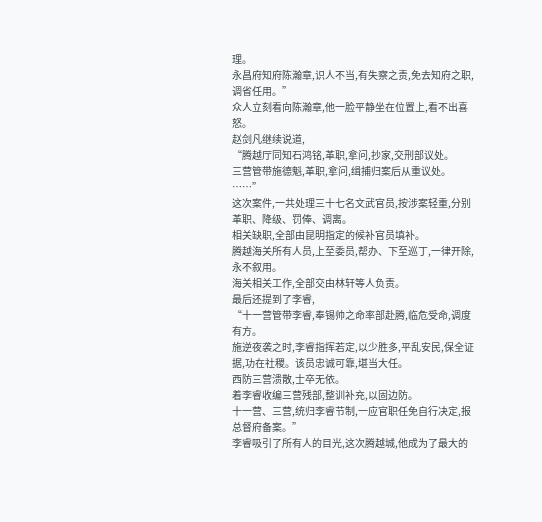理。
永昌府知府陈瀚章,识人不当,有失察之责,免去知府之职,调省任用。”
众人立刻看向陈瀚章,他一脸平静坐在位置上,看不出喜怒。
赵剑凡继续说道,
“腾越厅同知石鸿铭,革职,拿问,抄家,交刑部议处。
三营管带施德魁,革职,拿问,缉捕归案后从重议处。
……”
这次案件,一共处理三十七名文武官员,按涉案轻重,分别革职、降级、罚俸、调离。
相关缺职,全部由昆明指定的候补官员填补。
腾越海关所有人员,上至委员,帮办、下至巡丁,一律开除,永不叙用。
海关相关工作,全部交由林轩等人负责。
最后还提到了李睿,
“十一营管带李睿,奉锡帅之命率部赴腾,临危受命,调度有方。
施逆夜袭之时,李睿指挥若定,以少胜多,平乱安民,保全证据,功在社稷。该员忠诚可靠,堪当大任。
西防三营溃散,士卒无依。
着李睿收编三营残部,整训补充,以固边防。
十一营、三营,统归李睿节制,一应官职任免自行决定,报总督府备案。”
李睿吸引了所有人的目光,这次腾越城,他成为了最大的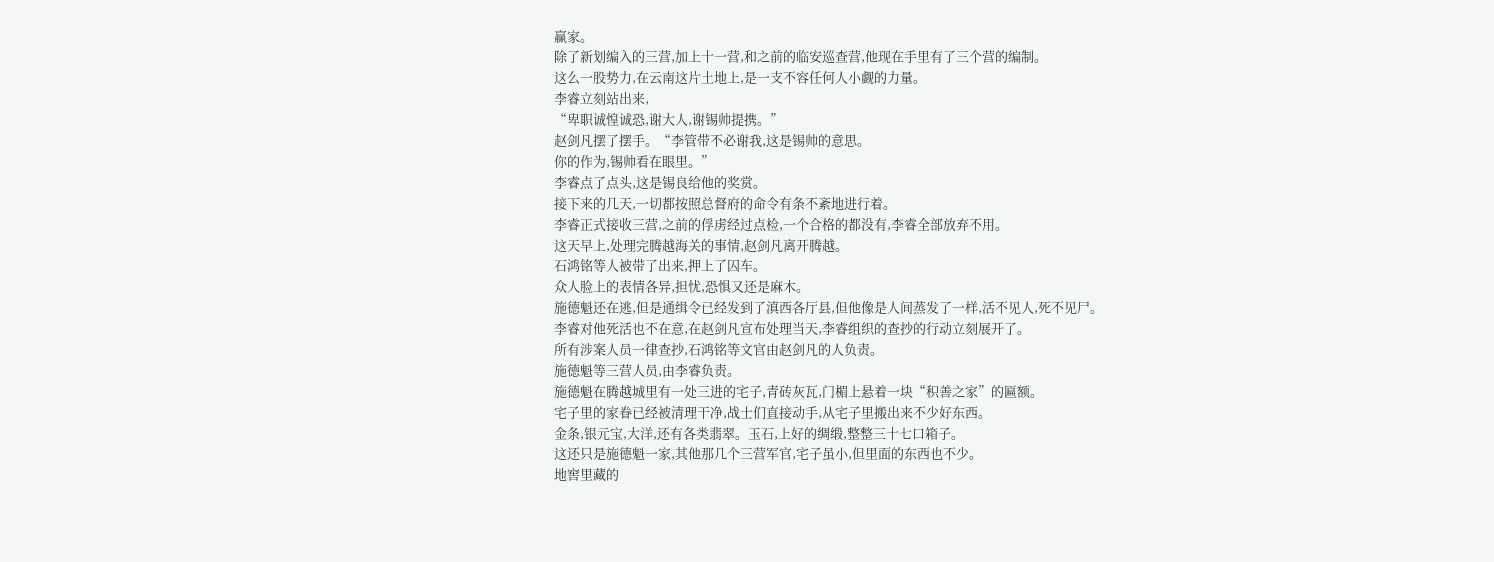赢家。
除了新划编入的三营,加上十一营,和之前的临安巡查营,他现在手里有了三个营的编制。
这么一股势力,在云南这片土地上,是一支不容任何人小觑的力量。
李睿立刻站出来,
“卑职诚惶诚恐,谢大人,谢锡帅提携。”
赵剑凡摆了摆手。“李管带不必谢我,这是锡帅的意思。
你的作为,锡帅看在眼里。”
李睿点了点头,这是锡良给他的奖赏。
接下来的几天,一切都按照总督府的命令有条不紊地进行着。
李睿正式接收三营,之前的俘虏经过点检,一个合格的都没有,李睿全部放弃不用。
这天早上,处理完腾越海关的事情,赵剑凡离开腾越。
石鸿铭等人被带了出来,押上了囚车。
众人脸上的表情各异,担忧,恐惧又还是麻木。
施德魁还在逃,但是通缉令已经发到了滇西各厅县,但他像是人间蒸发了一样,活不见人,死不见尸。
李睿对他死活也不在意,在赵剑凡宣布处理当天,李睿组织的查抄的行动立刻展开了。
所有涉案人员一律查抄,石鸿铭等文官由赵剑凡的人负责。
施德魁等三营人员,由李睿负责。
施德魁在腾越城里有一处三进的宅子,青砖灰瓦,门楣上悬着一块“积善之家”的匾额。
宅子里的家眷已经被清理干净,战士们直接动手,从宅子里搬出来不少好东西。
金条,银元宝,大洋,还有各类翡翠。玉石,上好的绸缎,整整三十七口箱子。
这还只是施德魁一家,其他那几个三营军官,宅子虽小,但里面的东西也不少。
地窖里藏的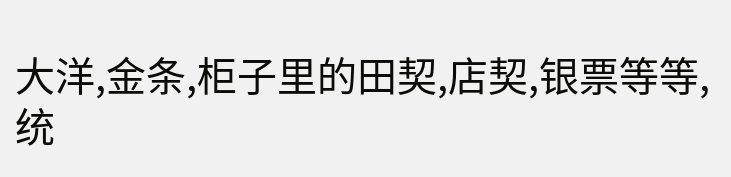大洋,金条,柜子里的田契,店契,银票等等,统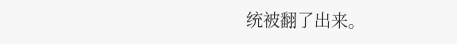统被翻了出来。